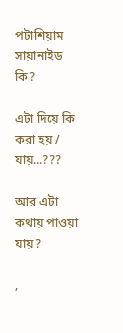পটাশিয়াম সায়ানাইড কি?

এটা দিয়ে কি করা হয় / যায়...???

আর এটা কথায় পাওয়া যায়?

,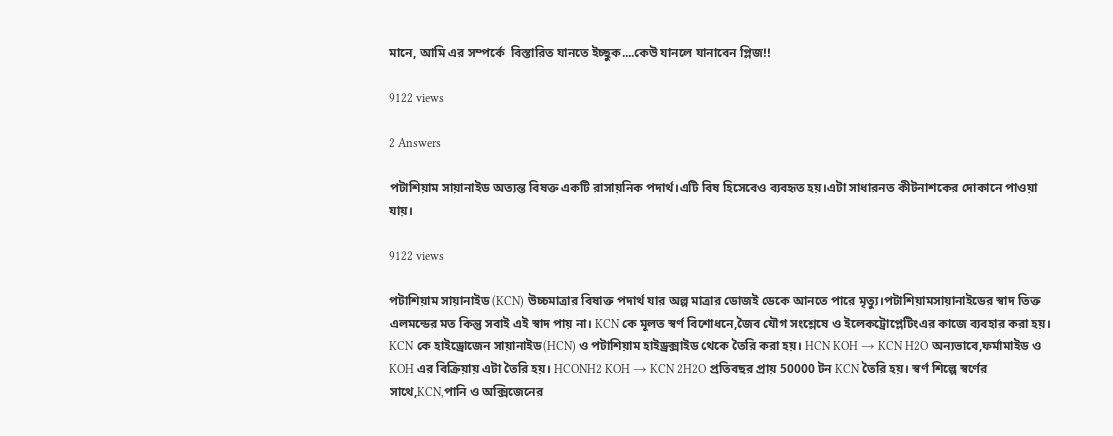মানে, আমি এর সম্পর্কে  বিস্তারিত যানতে ইচ্ছুক....কেউ যানলে যানাবেন প্লিজ!!

9122 views

2 Answers

পটাশিয়াম সায়ানাইড অত্যন্ত বিষক্ত একটি রাসায়নিক পদার্থ।এটি বিষ হিসেবেও ব্যবহৃত হয়।এটা সাধারনত কীটনাশকের দোকানে পাওয়া যায়।

9122 views

পটাশিয়াম সায়ানাইড (KCN) উচ্চমাত্রার বিষাক্ত পদার্থ যার অল্প মাত্রার ডোজই ডেকে আনতে পারে মৃত্যু।পটাশিয়ামসায়ানাইডের স্বাদ তিক্ত এলমন্ডের মত কিন্তু সবাই এই স্বাদ পায় না। KCN কে মূলত স্বর্ণ বিশোধনে,জৈব যৌগ সংশ্লেষে ও ইলেকট্রোপ্লেটিংএর কাজে ব্যবহার করা হয়। KCN কে হাইড্রোজেন সায়ানাইড(HCN) ও পটাশিয়াম হাইড্রক্সাইড থেকে তৈরি করা হয়। HCN KOH → KCN H2O অন্যভাবে,ফর্মামাইড ও KOH এর বিক্রিয়ায় এটা তৈরি হয়। HCONH2 KOH → KCN 2H2O প্রতিবছর প্রায় 50000 টন KCN তৈরি হয়। স্বর্ণ শিল্পে স্বর্ণের সাথে,KCN,পানি ও অক্সিজেনের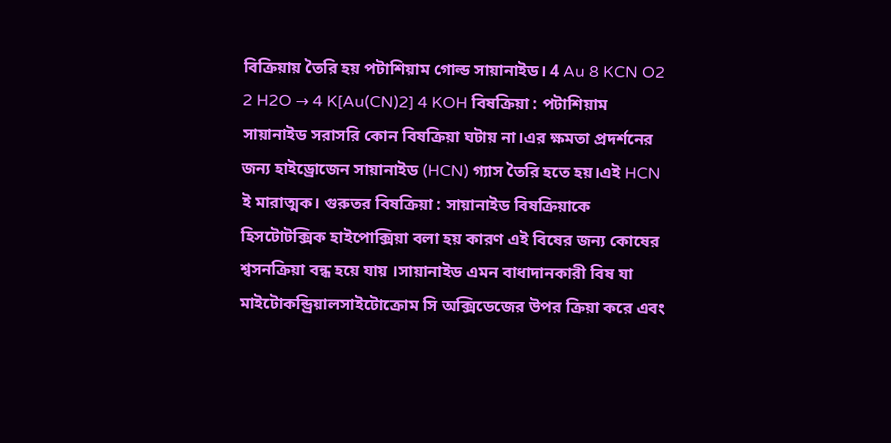বিক্রিয়ায় তৈরি হয় পটাশিয়াম গোল্ড সায়ানাইড। 4 Au 8 KCN O2 2 H2O → 4 K[Au(CN)2] 4 KOH বিষক্রিয়া : পটাশিয়াম সায়ানাইড সরাসরি কোন বিষক্রিয়া ঘটায় না।এর ক্ষমতা প্রদর্শনের জন্য হাইড্রোজেন সায়ানাইড (HCN) গ্যাস তৈরি হতে হয়।এই HCN ই মারাত্মক। গুরুতর বিষক্রিয়া : সায়ানাইড বিষক্রিয়াকে হিসটোটক্সিক হাইপোক্সিয়া বলা হয় কারণ এই বিষের জন্য কোষের শ্বসনক্রিয়া বন্ধ হয়ে যায় ।সায়ানাইড এমন বাধাদানকারী বিষ যা মাইটোকন্ড্রিয়ালসাইটোক্রোম সি অক্সিডেজের উপর ক্রিয়া করে এবং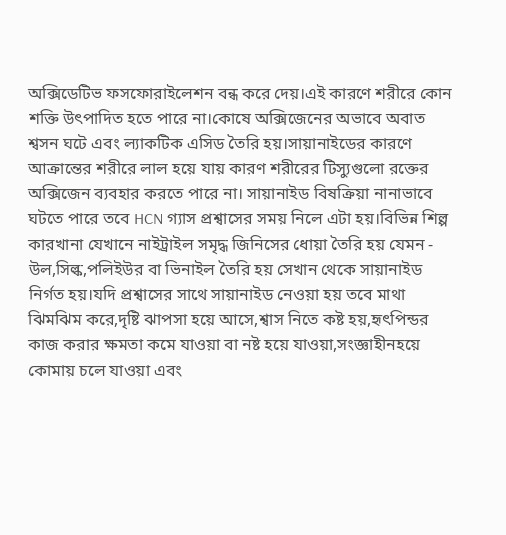অক্সিডেটিভ ফসফোরাইলেশন বন্ধ করে দেয়।এই কারণে শরীরে কোন শক্তি উৎপাদিত হতে পারে না।কোষে অক্সিজেনের অভাবে অবাত শ্বসন ঘটে এবং ল্যাকটিক এসিড তৈরি হয়।সায়ানাইডের কারণে আক্রান্তের শরীরে লাল হয়ে যায় কারণ শরীরের টিস্যুগুলো রক্তের অক্সিজেন ব্যবহার করতে পারে না। সায়ানাইড বিষক্রিয়া নানাভাবে ঘটতে পারে তবে HCN গ্যাস প্রশ্বাসের সময় নিলে এটা হয়।বিভিন্ন শিল্প কারখানা যেখানে নাইট্রাইল সমৃদ্ধ জিনিসের ধোয়া তৈরি হয় যেমন - উল,সিল্ক,পলিইউর বা ভিনাইল তৈরি হয় সেখান থেকে সায়ানাইড নির্গত হয়।যদি প্রশ্বাসের সাথে সায়ানাইড নেওয়া হয় তবে মাথা ঝিমঝিম করে,দৃষ্টি ঝাপসা হয়ে আসে,শ্বাস নিতে কষ্ট হয়,হৃৎপিন্ডর কাজ করার ক্ষমতা কমে যাওয়া বা নষ্ট হয়ে যাওয়া,সংজ্ঞাহীনহয়ে কোমায় চলে যাওয়া এবং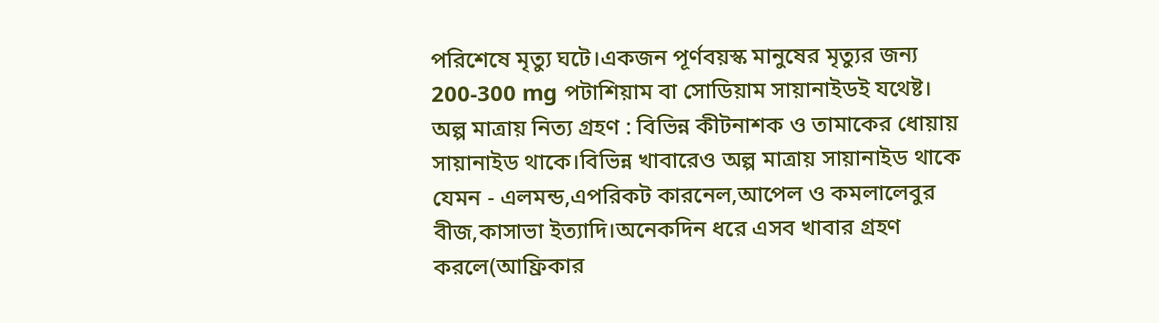পরিশেষে মৃত্যু ঘটে।একজন পূর্ণবয়স্ক মানুষের মৃত্যুর জন্য 200-300 mg পটাশিয়াম বা সোডিয়াম সায়ানাইডই যথেষ্ট। অল্প মাত্রায় নিত্য গ্রহণ : বিভিন্ন কীটনাশক ও তামাকের ধোয়ায় সায়ানাইড থাকে।বিভিন্ন খাবারেও অল্প মাত্রায় সায়ানাইড থাকে যেমন - এলমন্ড,এপরিকট কারনেল,আপেল ও কমলালেবুর বীজ,কাসাভা ইত্যাদি।অনেকদিন ধরে এসব খাবার গ্রহণ করলে(আফ্রিকার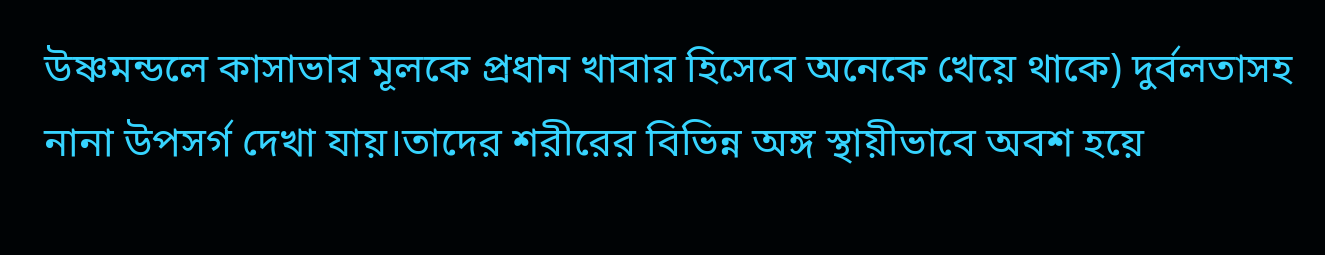উষ্ণমন্ডলে কাসাভার মূলকে প্রধান খাবার হিসেবে অনেকে খেয়ে থাকে) দুর্বলতাসহ নানা উপসর্গ দেখা যায়।তাদের শরীরের বিভিন্ন অঙ্গ স্থায়ীভাবে অবশ হয়ে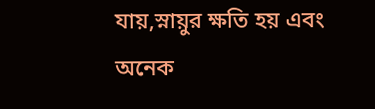যায়,স্নায়ুর ক্ষতি হয় এবং অনেক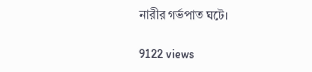নারীর গর্ভপাত ঘটে।

9122 views